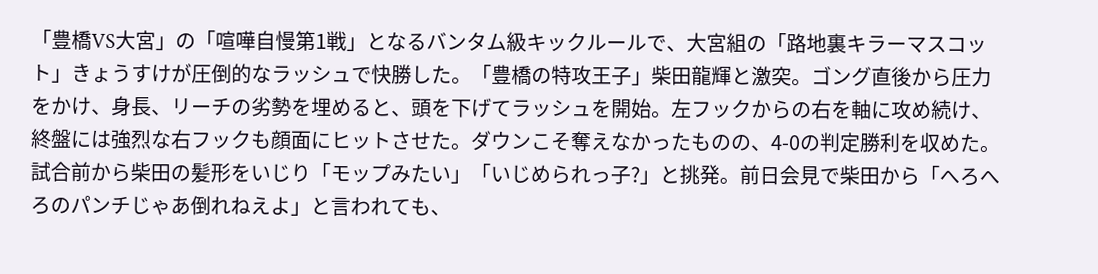「豊橋VS大宮」の「喧嘩自慢第1戦」となるバンタム級キックルールで、大宮組の「路地裏キラーマスコット」きょうすけが圧倒的なラッシュで快勝した。「豊橋の特攻王子」柴田龍輝と激突。ゴング直後から圧力をかけ、身長、リーチの劣勢を埋めると、頭を下げてラッシュを開始。左フックからの右を軸に攻め続け、終盤には強烈な右フックも顔面にヒットさせた。ダウンこそ奪えなかったものの、4-0の判定勝利を収めた。
試合前から柴田の髪形をいじり「モップみたい」「いじめられっ子?」と挑発。前日会見で柴田から「へろへろのパンチじゃあ倒れねえよ」と言われても、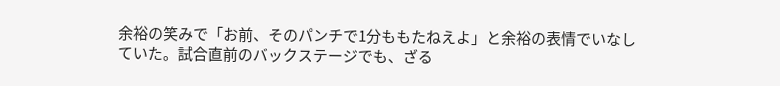余裕の笑みで「お前、そのパンチで1分ももたねえよ」と余裕の表情でいなしていた。試合直前のバックステージでも、ざる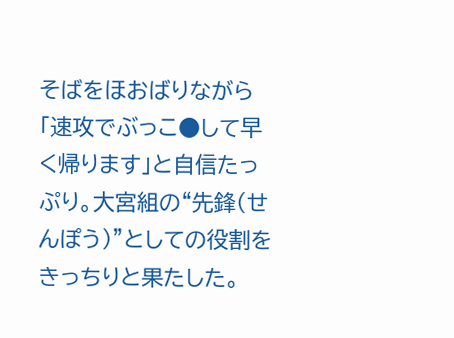そばをほおばりながら「速攻でぶっこ●して早く帰ります」と自信たっぷり。大宮組の“先鋒(せんぽう)”としての役割をきっちりと果たした。